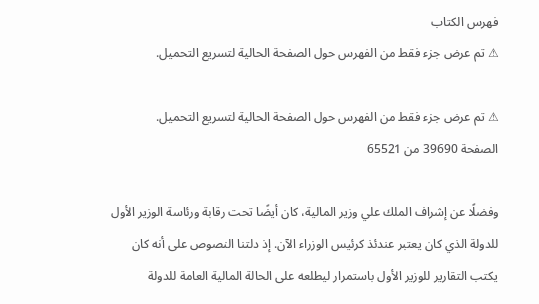فهرس الكتاب
⚠ تم عرض جزء فقط من الفهرس حول الصفحة الحالية لتسريع التحميل.

⚠ تم عرض جزء فقط من الفهرس حول الصفحة الحالية لتسريع التحميل.
الصفحة 39690 من 65521

وفضلًا عن إشراف الملك علي وزير المالية، كان أيضًا تحت رقابة ورئاسة الوزير الأول للدولة الذي كان يعتبر عندئذ كرئيس الوزراء الآن. إذ دلتنا النصوص على أنه كان يكتب التقارير للوزير الأول باستمرار ليطلعه على الحالة المالية العامة للدولة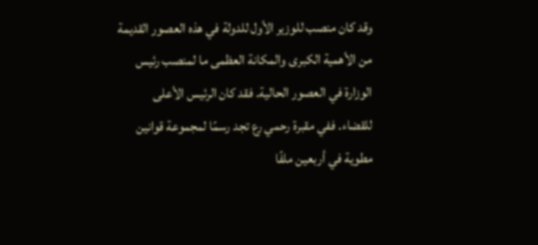وقد كان منصب للوزير الأول للدولة في هذه العصور القديمة من الأهمية الكبرى والمكانة العظمى ما لمنصب رئيس الوزارة في العصور الحالية. فقد كان الرئيس الأعلى للقضاء. ففي مقبرة رحمي رع تجد رسمًا لمجموعة قوانين مطوية في أربعين ملفًا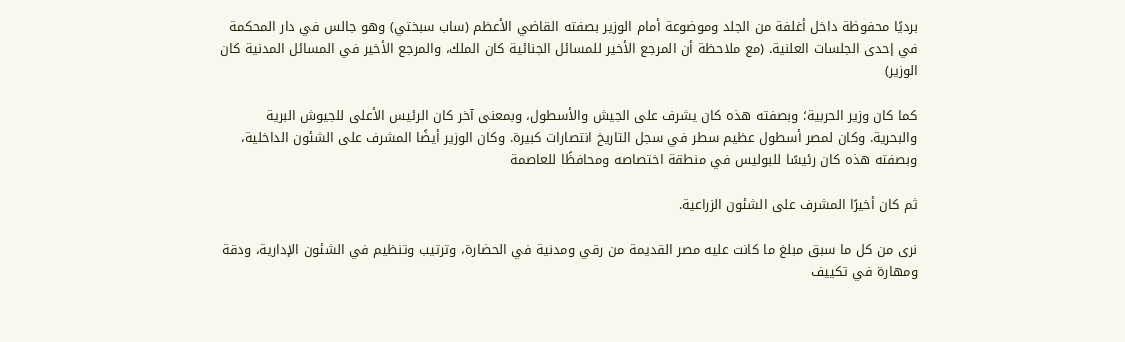برديًا محفوظة داخل أغلفة من الجلد وموضوعة أمام الوزير بصفته القاضي الأعظم (ساب سبختي) وهو جالس في دار المحكمة في إحدى الجلسات العلنية. (مع ملاحظة أن المرجع الأخير للمسائل الجنائية كان الملك، والمرجع الأخير في المسائل المدنية كان الوزير)

كما كان وزير الحربية؛ وبصفته هذه كان يشرف على الجيش والأسطول، وبمعنى آخر كان الرئيس الأعلى للجيوش البرية والبحرية. وكان لمصر أسطول عظيم سطر في سجل التاريخ انتصارات كبيرة. وكان الوزير أيضًا المشرف على الشئون الداخلية، وبصفته هذه كان رئيسًا للبوليس في منطقة اختصاصه ومحافظًا للعاصمة

ثم كان أخيرًا المشرف على الشئون الزراعية.

نرى من كل ما سبق مبلغ ما كانت عليه مصر القديمة من رقي ومدنية في الحضارة، وترتيب وتنظيم في الشئون الإدارية، ودقة ومهارة في تكييف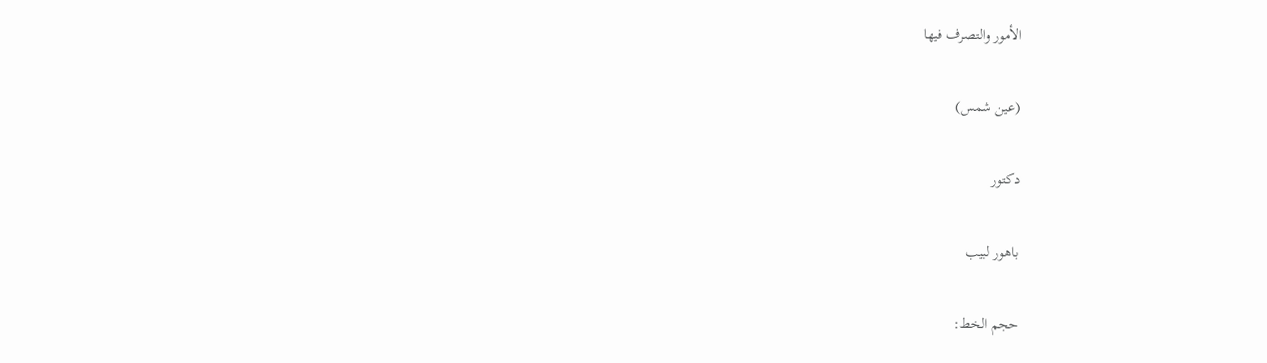الأمور والتصرف فيها

(عين شمس)

دكتور

باهور لبيب

حجم الخط: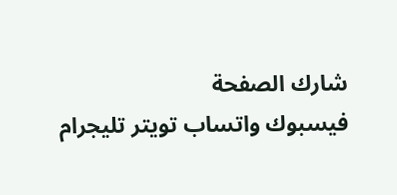شارك الصفحة
فيسبوك واتساب تويتر تليجرام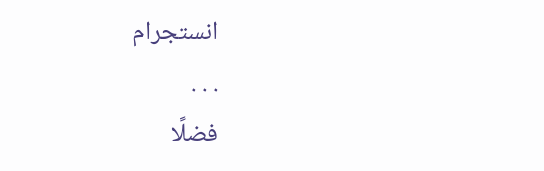انستجرام
. . .
فضلًا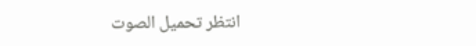انتظر تحميل الصوت